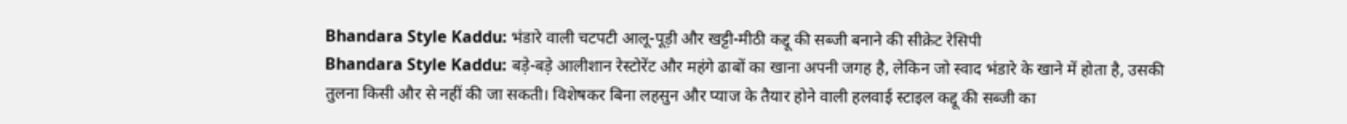Bhandara Style Kaddu: भंडारे वाली चटपटी आलू-पूड़ी और खट्टी-मीठी कद्दू की सब्जी बनाने की सीक्रेट रेसिपी
Bhandara Style Kaddu: बड़े-बड़े आलीशान रेस्टोरेंट और महंगे ढाबों का खाना अपनी जगह है, लेकिन जो स्वाद भंडारे के खाने में होता है, उसकी तुलना किसी और से नहीं की जा सकती। विशेषकर बिना लहसुन और प्याज के तैयार होने वाली हलवाई स्टाइल कद्दू की सब्जी का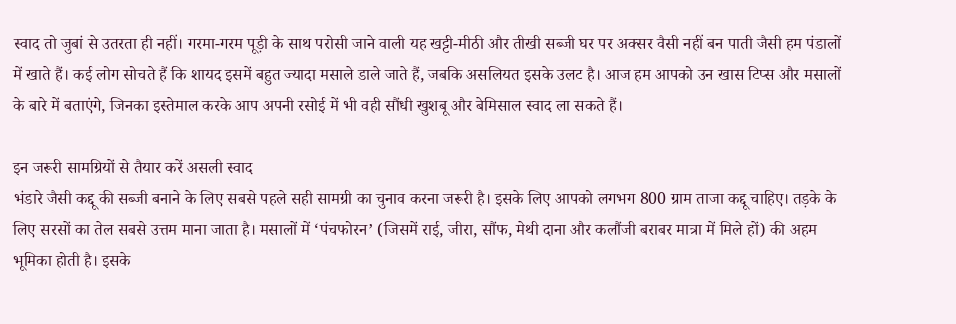स्वाद तो जुबां से उतरता ही नहीं। गरमा-गरम पूड़ी के साथ परोसी जाने वाली यह खट्टी-मीठी और तीखी सब्जी घर पर अक्सर वैसी नहीं बन पाती जैसी हम पंडालों में खाते हैं। कई लोग सोचते हैं कि शायद इसमें बहुत ज्यादा मसाले डाले जाते हैं, जबकि असलियत इसके उलट है। आज हम आपको उन खास टिप्स और मसालों के बारे में बताएंगे, जिनका इस्तेमाल करके आप अपनी रसोई में भी वही सौंधी खुशबू और बेमिसाल स्वाद ला सकते हैं।

इन जरूरी सामग्रियों से तैयार करें असली स्वाद
भंडारे जैसी कद्दू की सब्जी बनाने के लिए सबसे पहले सही सामग्री का चुनाव करना जरूरी है। इसके लिए आपको लगभग 800 ग्राम ताजा कद्दू चाहिए। तड़के के लिए सरसों का तेल सबसे उत्तम माना जाता है। मसालों में ‘पंचफोरन’ (जिसमें राई, जीरा, सौंफ, मेथी दाना और कलौंजी बराबर मात्रा में मिले हों) की अहम भूमिका होती है। इसके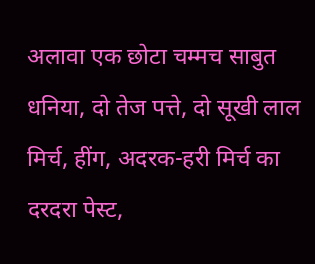अलावा एक छोटा चम्मच साबुत धनिया, दो तेज पत्ते, दो सूखी लाल मिर्च, हींग, अदरक-हरी मिर्च का दरदरा पेस्ट,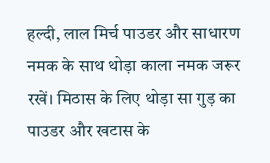हल्दी, लाल मिर्च पाउडर और साधारण नमक के साथ थोड़ा काला नमक जरूर रखें। मिठास के लिए थोड़ा सा गुड़ का पाउडर और खटास के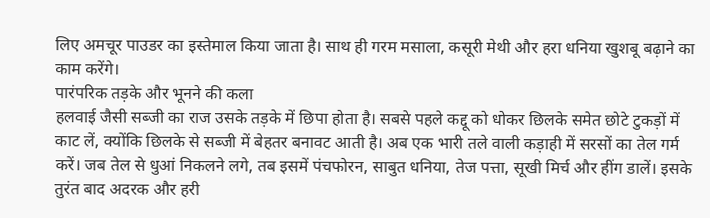लिए अमचूर पाउडर का इस्तेमाल किया जाता है। साथ ही गरम मसाला, कसूरी मेथी और हरा धनिया खुशबू बढ़ाने का काम करेंगे।
पारंपरिक तड़के और भूनने की कला
हलवाई जैसी सब्जी का राज उसके तड़के में छिपा होता है। सबसे पहले कद्दू को धोकर छिलके समेत छोटे टुकड़ों में काट लें, क्योंकि छिलके से सब्जी में बेहतर बनावट आती है। अब एक भारी तले वाली कड़ाही में सरसों का तेल गर्म करें। जब तेल से धुआं निकलने लगे, तब इसमें पंचफोरन, साबुत धनिया, तेज पत्ता, सूखी मिर्च और हींग डालें। इसके तुरंत बाद अदरक और हरी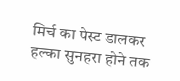मिर्च का पेस्ट डालकर हल्का सुनहरा होने तक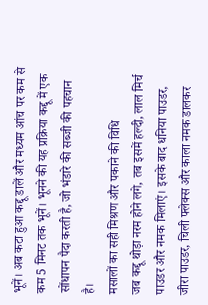भूनें। अब कटा हुआ कद्दू डालें और मध्यम आंच पर कम से कम 5 मिनट तक भूनें। भूनने की यह प्रक्रिया कद्दू में एक सोंधापन पैदा करती है, जो भंडारे की सब्जी की पहचान है।
मसालों का सही मिश्रण और पकाने की विधि
जब कद्दू थोड़ा नरम होने लगे, तब इसमें हल्दी, लाल मिर्च पाउडर और नमक मिलाएं। इसके बाद धनिया पाउडर, जीरा पाउडर, चिली फ्लेक्स और काला नमक डालकर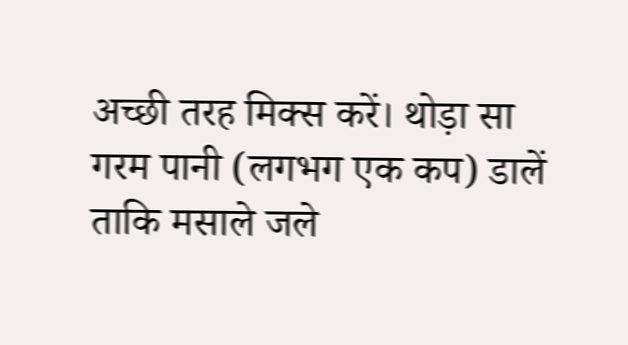अच्छी तरह मिक्स करें। थोड़ा सा गरम पानी (लगभग एक कप) डालें ताकि मसाले जले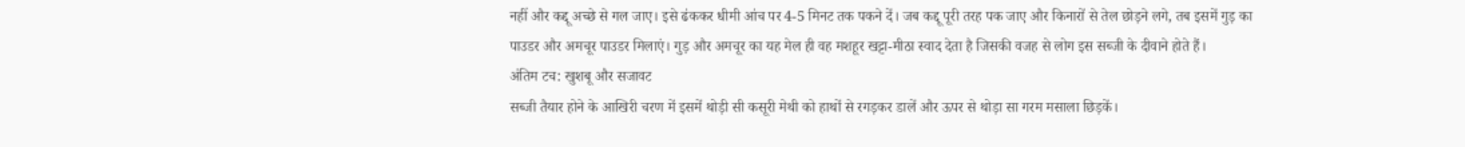नहीं और कद्दू अच्छे से गल जाए। इसे ढंककर धीमी आंच पर 4-5 मिनट तक पकने दें। जब कद्दू पूरी तरह पक जाए और किनारों से तेल छोड़ने लगे, तब इसमें गुड़ का पाउडर और अमचूर पाउडर मिलाएं। गुड़ और अमचूर का यह मेल ही वह मशहूर खट्टा-मीठा स्वाद देता है जिसकी वजह से लोग इस सब्जी के दीवाने होते हैं।
अंतिम टच: खुशबू और सजावट
सब्जी तैयार होने के आखिरी चरण में इसमें थोड़ी सी कसूरी मेथी को हाथों से रगड़कर डालें और ऊपर से थोड़ा सा गरम मसाला छिड़कें।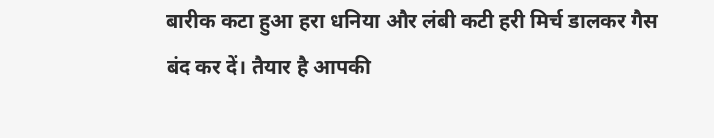बारीक कटा हुआ हरा धनिया और लंबी कटी हरी मिर्च डालकर गैस बंद कर दें। तैयार है आपकी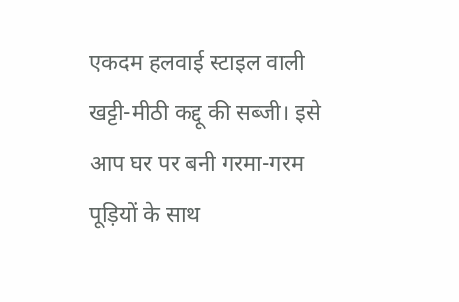एकदम हलवाई स्टाइल वाली खट्टी-मीठी कद्दू की सब्जी। इसे आप घर पर बनी गरमा-गरम पूड़ियों के साथ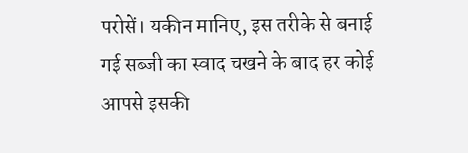परोसें। यकीन मानिए, इस तरीके से बनाई गई सब्जी का स्वाद चखने के बाद हर कोई आपसे इसकी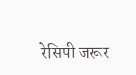रेसिपी जरूर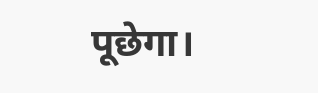पूछेगा।